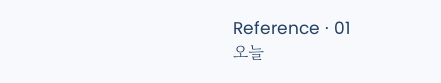Reference · 01
오늘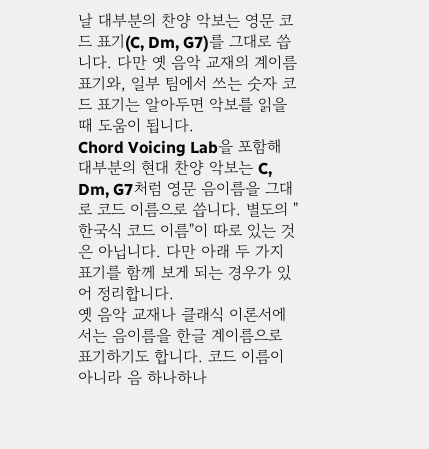날 대부분의 찬양 악보는 영문 코드 표기(C, Dm, G7)를 그대로 씁니다. 다만 옛 음악 교재의 계이름 표기와, 일부 팀에서 쓰는 숫자 코드 표기는 알아두면 악보를 읽을 때 도움이 됩니다.
Chord Voicing Lab을 포함해 대부분의 현대 찬양 악보는 C, Dm, G7처럼 영문 음이름을 그대로 코드 이름으로 씁니다. 별도의 "한국식 코드 이름"이 따로 있는 것은 아닙니다. 다만 아래 두 가지 표기를 함께 보게 되는 경우가 있어 정리합니다.
옛 음악 교재나 클래식 이론서에서는 음이름을 한글 계이름으로 표기하기도 합니다. 코드 이름이 아니라 음 하나하나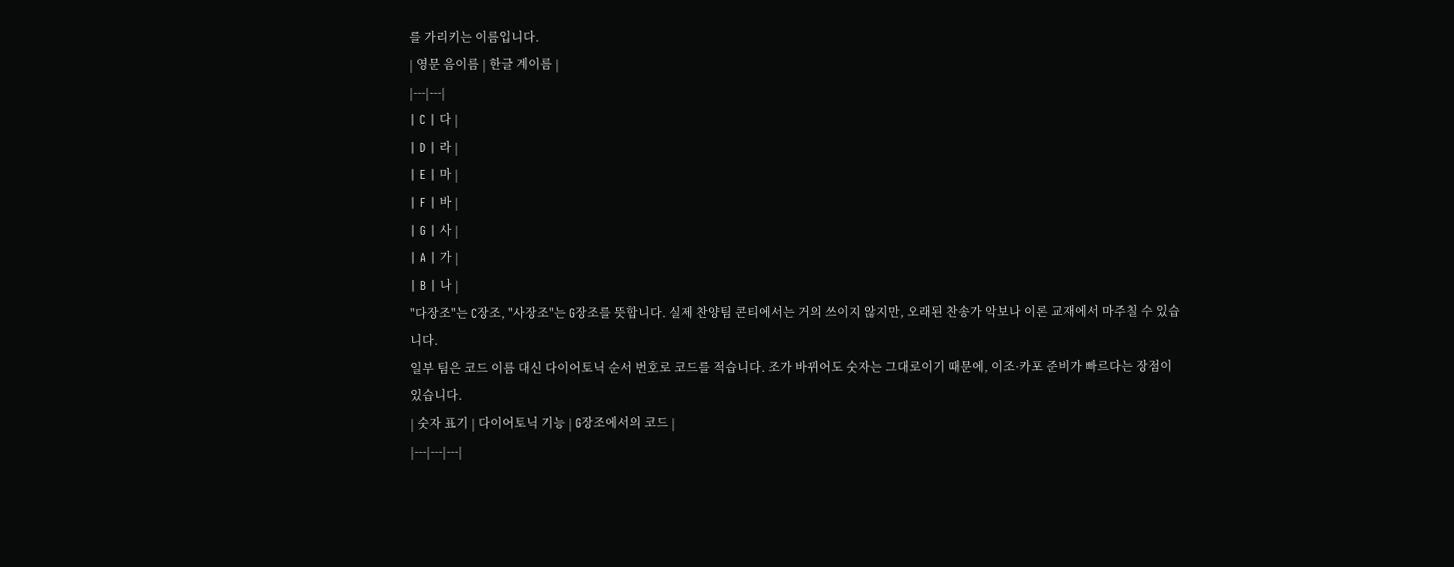를 가리키는 이름입니다.
| 영문 음이름 | 한글 계이름 |
|---|---|
| C | 다 |
| D | 라 |
| E | 마 |
| F | 바 |
| G | 사 |
| A | 가 |
| B | 나 |
"다장조"는 C장조, "사장조"는 G장조를 뜻합니다. 실제 찬양팀 콘티에서는 거의 쓰이지 않지만, 오래된 찬송가 악보나 이론 교재에서 마주칠 수 있습니다.
일부 팀은 코드 이름 대신 다이어토닉 순서 번호로 코드를 적습니다. 조가 바뀌어도 숫자는 그대로이기 때문에, 이조·카포 준비가 빠르다는 장점이 있습니다.
| 숫자 표기 | 다이어토닉 기능 | G장조에서의 코드 |
|---|---|---|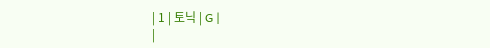| 1 | 토닉 | G |
|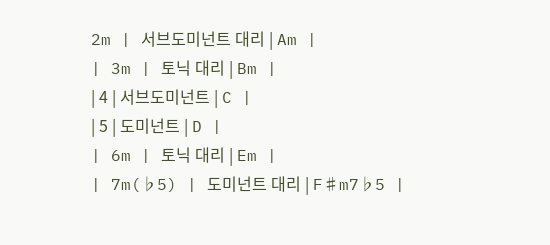2m | 서브도미넌트 대리 | Am |
| 3m | 토닉 대리 | Bm |
| 4 | 서브도미넌트 | C |
| 5 | 도미넌트 | D |
| 6m | 토닉 대리 | Em |
| 7m(♭5) | 도미넌트 대리 | F♯m7♭5 |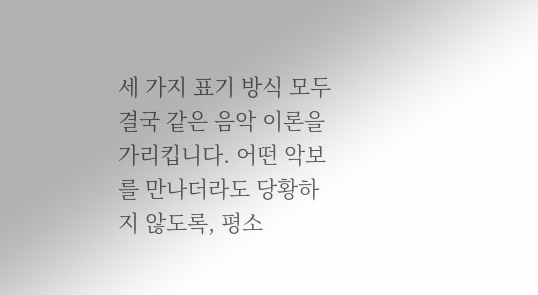세 가지 표기 방식 모두 결국 같은 음악 이론을 가리킵니다. 어떤 악보를 만나더라도 당황하지 않도록, 평소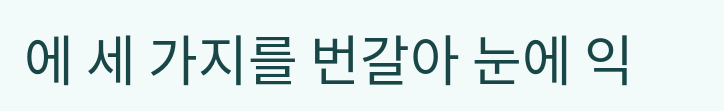에 세 가지를 번갈아 눈에 익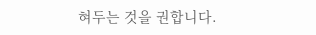혀두는 것을 권합니다.